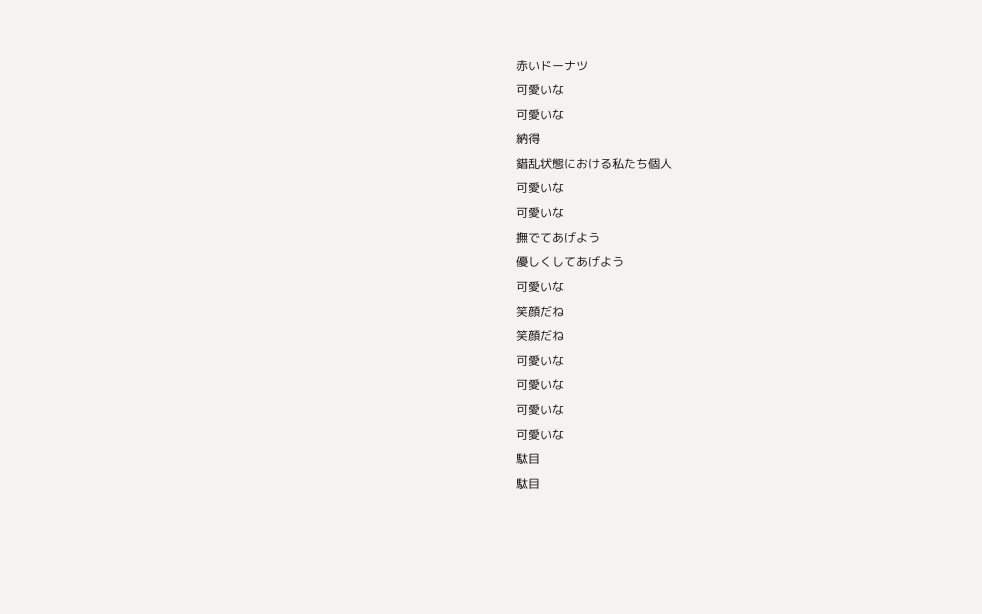赤いドーナツ
可愛いな
可愛いな
納得
錯乱状態における私たち個人
可愛いな
可愛いな
撫でてあげよう
優しくしてあげよう
可愛いな
笑顔だね
笑顔だね
可愛いな
可愛いな
可愛いな
可愛いな
駄目
駄目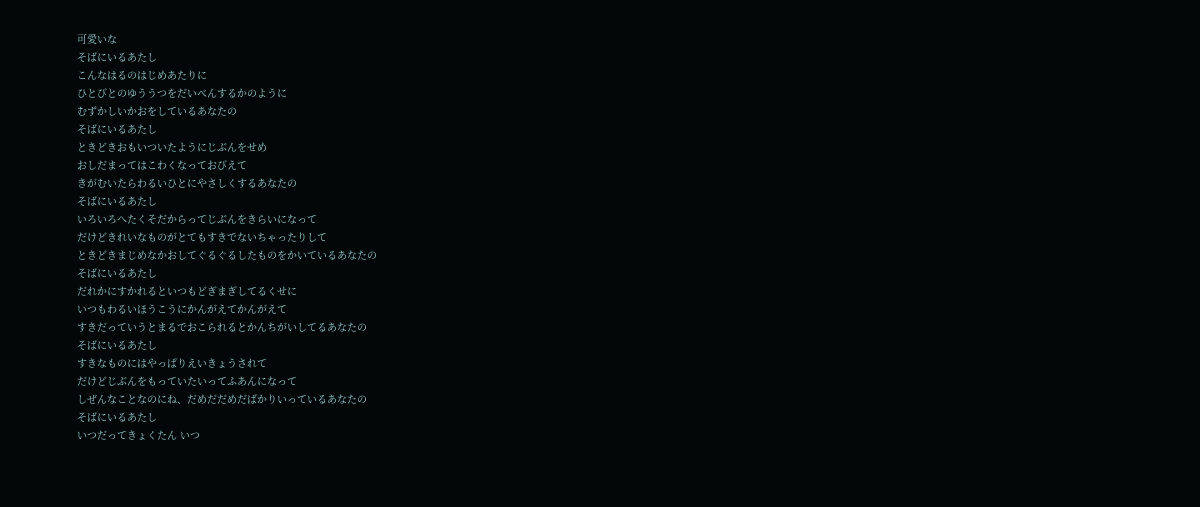可愛いな
そばにいるあたし
こんなはるのはじめあたりに
ひとびとのゆううつをだいべんするかのように
むずかしいかおをしているあなたの
そばにいるあたし
ときどきおもいついたようにじぶんをせめ
おしだまってはこわくなっておびえて
きがむいたらわるいひとにやさしくするあなたの
そばにいるあたし
いろいろへたくそだからってじぶんをきらいになって
だけどきれいなものがとてもすきでないちゃったりして
ときどきまじめなかおしてぐるぐるしたものをかいているあなたの
そばにいるあたし
だれかにすかれるといつもどぎまぎしてるくせに
いつもわるいほうこうにかんがえてかんがえて
すきだっていうとまるでおこられるとかんちがいしてるあなたの
そばにいるあたし
すきなものにはやっぱりえいきょうされて
だけどじぶんをもっていたいってふあんになって
しぜんなことなのにね、だめだだめだばかりいっているあなたの
そばにいるあたし
いつだってきょくたん いつ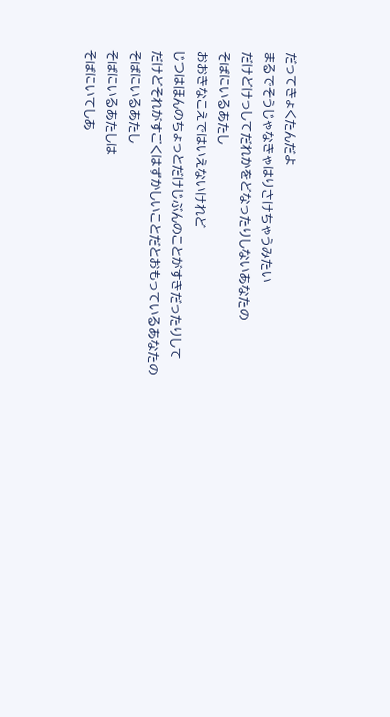だってきょくたんだよ
まるでそうじゃなきゃはりさけちゃうみたい
だけどけっしてだれかをどなったりしないあなたの
そばにいるあたし
おおきなこえではいえないけれど
じつはほんのちょっとだけじぶんのことがすきだったりして
だけどそれがすごくはずかしいことだとおもっているあなたの
そばにいるあたし
そばにいるあたしは
そばにいてしあ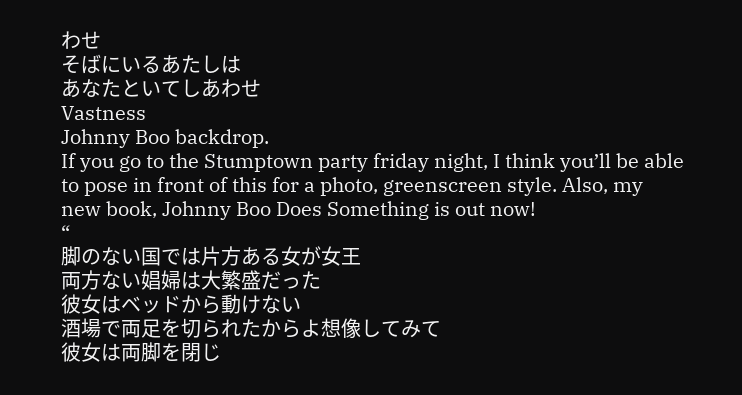わせ
そばにいるあたしは
あなたといてしあわせ
Vastness
Johnny Boo backdrop.
If you go to the Stumptown party friday night, I think you’ll be able to pose in front of this for a photo, greenscreen style. Also, my new book, Johnny Boo Does Something is out now!
“
脚のない国では片方ある女が女王
両方ない娼婦は大繁盛だった
彼女はベッドから動けない
酒場で両足を切られたからよ想像してみて
彼女は両脚を閉じ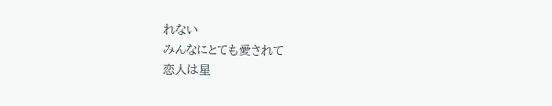れない
みんなにとても愛されて
恋人は星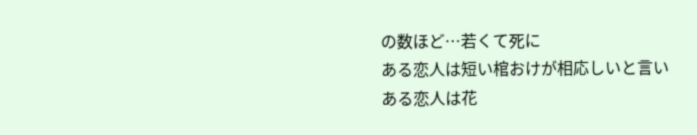の数ほど…若くて死に
ある恋人は短い棺おけが相応しいと言い
ある恋人は花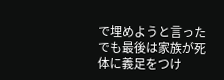で埋めようと言った
でも最後は家族が死体に義足をつけ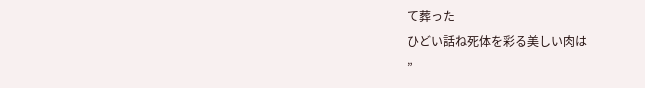て葬った
ひどい話ね死体を彩る美しい肉は
”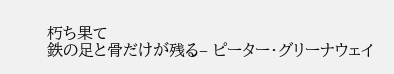朽ち果て
鉄の足と骨だけが残る– ピーター・グリーナウェイ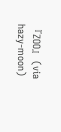『ZOO』 (via hazy-moon)